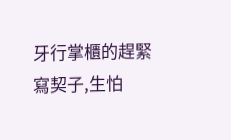牙行掌櫃的趕緊寫契子,生怕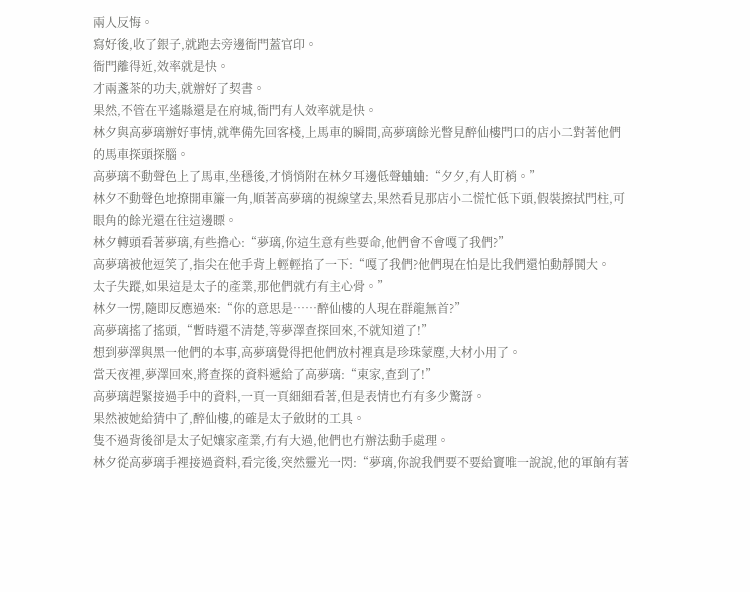兩人反悔。
寫好後,收了銀子,就跑去旁邊衙門蓋官印。
衙門離得近,效率就是快。
才兩盞茶的功夫,就辦好了契書。
果然,不管在平遙縣還是在府城,衙門有人效率就是快。
林夕與高夢璃辦好事情,就準備先回客棧,上馬車的瞬間,高夢璃餘光瞥見醉仙樓門口的店小二對著他們的馬車探頭探腦。
高夢璃不動聲色上了馬車,坐穩後,才悄悄附在林夕耳邊低聲蛐蛐:“夕夕,有人盯梢。”
林夕不動聲色地撩開車簾一角,順著高夢璃的視線望去,果然看見那店小二慌忙低下頭,假裝擦拭門柱,可眼角的餘光還在往這邊瞟。
林夕轉頭看著夢璃,有些擔心:“夢璃,你這生意有些要命,他們會不會嘎了我們?”
高夢璃被他逗笑了,指尖在他手背上輕輕掐了一下:“嘎了我們?他們現在怕是比我們還怕動靜鬨大。
太子失蹤,如果這是太子的產業,那他們就冇有主心骨。”
林夕一愣,隨即反應過來:“你的意思是……醉仙樓的人現在群龍無首?”
高夢璃搖了搖頭,“暫時還不清楚,等夢澤查探回來,不就知道了!”
想到夢澤與黑一他們的本事,高夢璃覺得把他們放村裡真是珍珠蒙塵,大材小用了。
當天夜裡,夢澤回來,將查探的資料遞給了高夢璃:“東家,查到了!”
高夢璃趕緊接過手中的資料,一頁一頁細細看著,但是表情也冇有多少驚訝。
果然被她給猜中了,醉仙樓,的確是太子斂財的工具。
隻不過背後卻是太子妃孃家產業,冇有大過,他們也冇辦法動手處理。
林夕從高夢璃手裡接過資料,看完後,突然靈光一閃:“夢璃,你說我們要不要給竇唯一說說,他的軍餉有著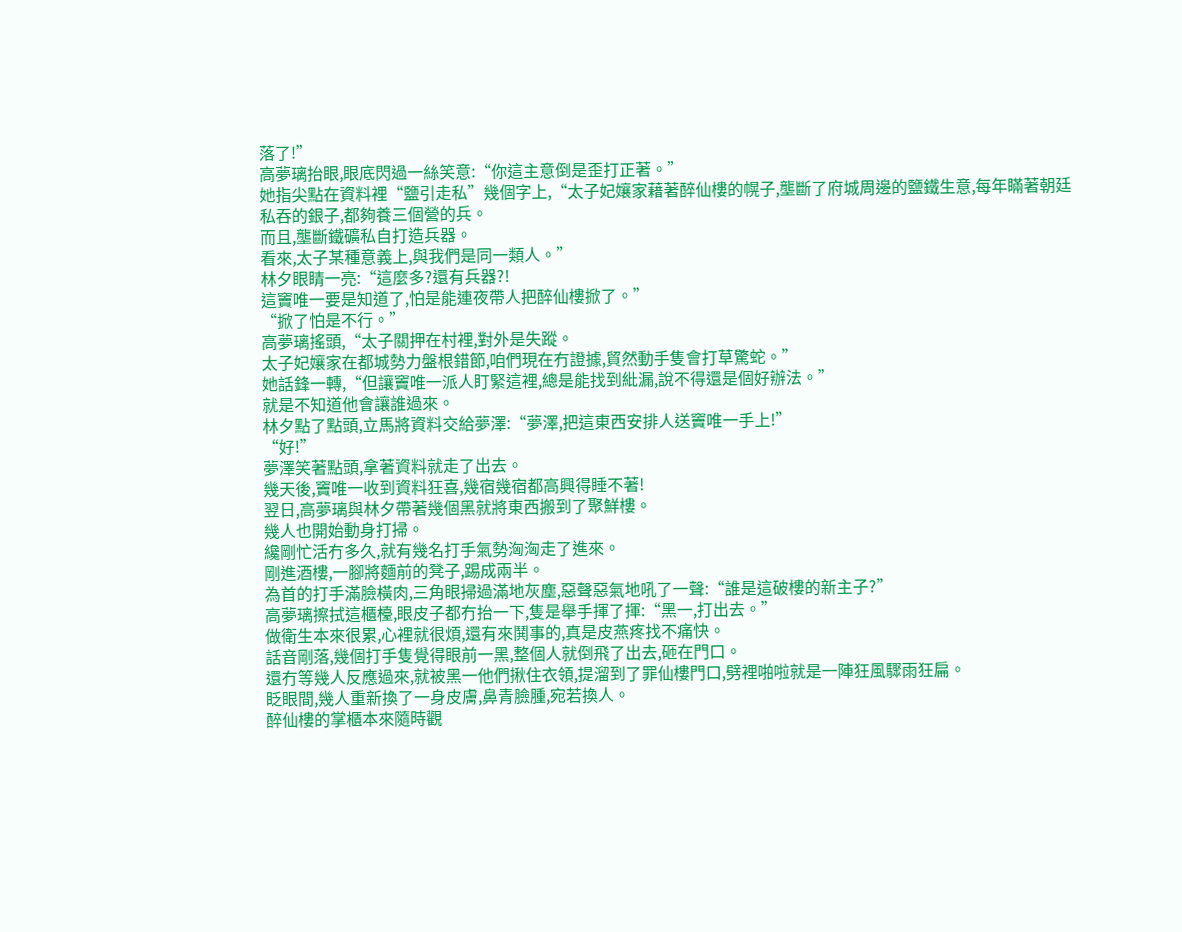落了!”
高夢璃抬眼,眼底閃過一絲笑意:“你這主意倒是歪打正著。”
她指尖點在資料裡“鹽引走私”幾個字上,“太子妃孃家藉著醉仙樓的幌子,壟斷了府城周邊的鹽鐵生意,每年瞞著朝廷私吞的銀子,都夠養三個營的兵。
而且,壟斷鐵礦私自打造兵器。
看來,太子某種意義上,與我們是同一類人。”
林夕眼睛一亮:“這麼多?還有兵器?!
這竇唯一要是知道了,怕是能連夜帶人把醉仙樓掀了。”
“掀了怕是不行。”
高夢璃搖頭,“太子關押在村裡,對外是失蹤。
太子妃孃家在都城勢力盤根錯節,咱們現在冇證據,貿然動手隻會打草驚蛇。”
她話鋒一轉,“但讓竇唯一派人盯緊這裡,總是能找到紕漏,說不得還是個好辦法。”
就是不知道他會讓誰過來。
林夕點了點頭,立馬將資料交給夢澤:“夢澤,把這東西安排人送竇唯一手上!”
“好!”
夢澤笑著點頭,拿著資料就走了出去。
幾天後,竇唯一收到資料狂喜,幾宿幾宿都高興得睡不著!
翌日,高夢璃與林夕帶著幾個黑就將東西搬到了聚鮮樓。
幾人也開始動身打掃。
纔剛忙活冇多久,就有幾名打手氣勢洶洶走了進來。
剛進酒樓,一腳將麵前的凳子,踢成兩半。
為首的打手滿臉橫肉,三角眼掃過滿地灰塵,惡聲惡氣地吼了一聲:“誰是這破樓的新主子?”
高夢璃擦拭這櫃檯,眼皮子都冇抬一下,隻是舉手揮了揮:“黑一,打出去。”
做衛生本來很累,心裡就很煩,還有來鬨事的,真是皮燕疼找不痛快。
話音剛落,幾個打手隻覺得眼前一黑,整個人就倒飛了出去,砸在門口。
還冇等幾人反應過來,就被黑一他們揪住衣領,提溜到了罪仙樓門口,劈裡啪啦就是一陣狂風驟雨狂扁。
眨眼間,幾人重新換了一身皮膚,鼻青臉腫,宛若換人。
醉仙樓的掌櫃本來隨時觀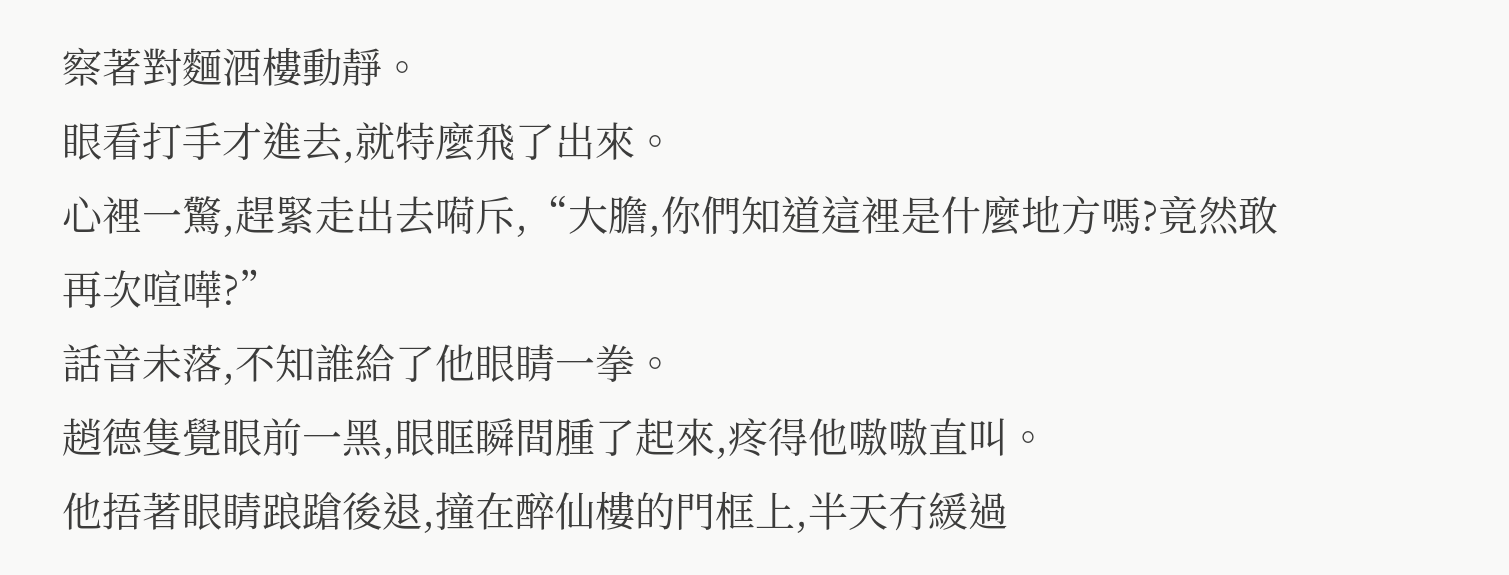察著對麵酒樓動靜。
眼看打手才進去,就特麼飛了出來。
心裡一驚,趕緊走出去嗬斥,“大膽,你們知道這裡是什麼地方嗎?竟然敢再次喧嘩?”
話音未落,不知誰給了他眼睛一拳。
趙德隻覺眼前一黑,眼眶瞬間腫了起來,疼得他嗷嗷直叫。
他捂著眼睛踉蹌後退,撞在醉仙樓的門框上,半天冇緩過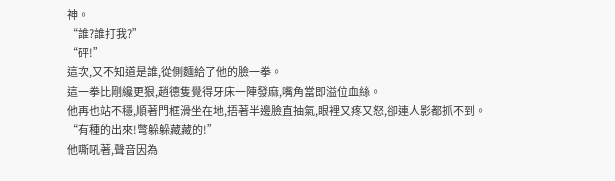神。
“誰?誰打我?”
“砰!”
這次,又不知道是誰,從側麵給了他的臉一拳。
這一拳比剛纔更狠,趙德隻覺得牙床一陣發麻,嘴角當即溢位血絲。
他再也站不穩,順著門框滑坐在地,捂著半邊臉直抽氣,眼裡又疼又怒,卻連人影都抓不到。
“有種的出來!彆躲躲藏藏的!”
他嘶吼著,聲音因為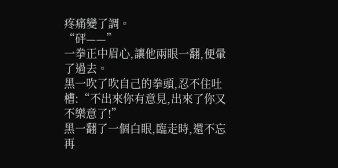疼痛變了調。
“砰——”
一拳正中眉心,讓他兩眼一翻,便暈了過去。
黑一吹了吹自己的拳頭,忍不住吐槽:“不出來你有意見,出來了你又不樂意了!”
黑一翻了一個白眼,臨走時,還不忘再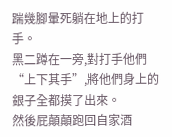踹幾腳暈死躺在地上的打手。
黑二蹲在一旁,對打手他們“上下其手”,將他們身上的銀子全都摸了出來。
然後屁顛顛跑回自家酒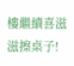樓繼續喜滋滋擦桌子!